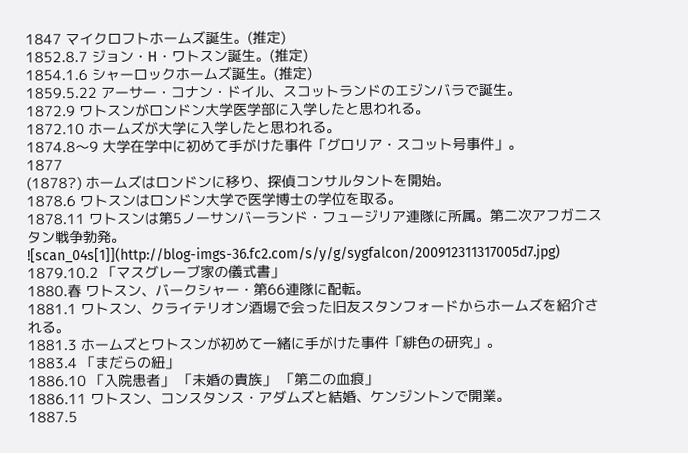1847 マイクロフトホームズ誕生。(推定)
1852.8.7 ジョン・H・ワトスン誕生。(推定)
1854.1.6 シャーロックホームズ誕生。(推定)
1859.5.22 アーサー・コナン・ドイル、スコットランドのエジンバラで誕生。
1872.9 ワトスンがロンドン大学医学部に入学したと思われる。
1872.10 ホームズが大学に入学したと思われる。
1874.8〜9 大学在学中に初めて手がけた事件「グロリア・スコット号事件」。
1877
(1878?) ホームズはロンドンに移り、探偵コンサルタントを開始。
1878.6 ワトスンはロンドン大学で医学博士の学位を取る。
1878.11 ワトスンは第5ノーサンバーランド・フュージリア連隊に所属。第二次アフガニスタン戦争勃発。
![scan_04s[1]](http://blog-imgs-36.fc2.com/s/y/g/sygfalcon/200912311317005d7.jpg)
1879.10.2 「マスグレーブ家の儀式書」
1880.春 ワトスン、バークシャー・第66連隊に配転。
1881.1 ワトスン、クライテリオン酒場で会った旧友スタンフォードからホームズを紹介される。
1881.3 ホームズとワトスンが初めて一緒に手がけた事件「緋色の研究」。
1883.4 「まだらの紐」
1886.10 「入院患者」 「未婚の貴族」 「第二の血痕」
1886.11 ワトスン、コンスタンス・アダムズと結婚、ケンジントンで開業。
1887.5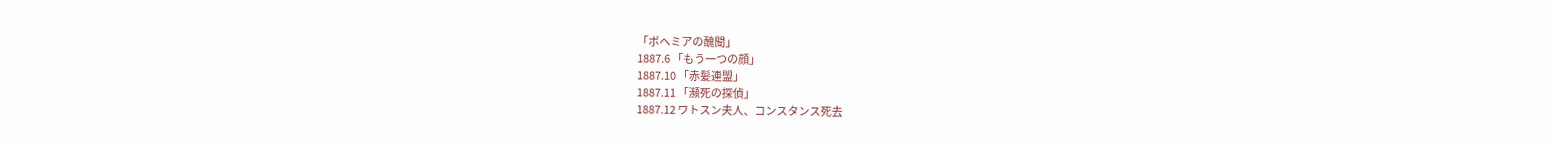「ボヘミアの醜聞」
1887.6 「もう一つの顔」
1887.10 「赤髪連盟」
1887.11 「瀕死の探偵」
1887.12 ワトスン夫人、コンスタンス死去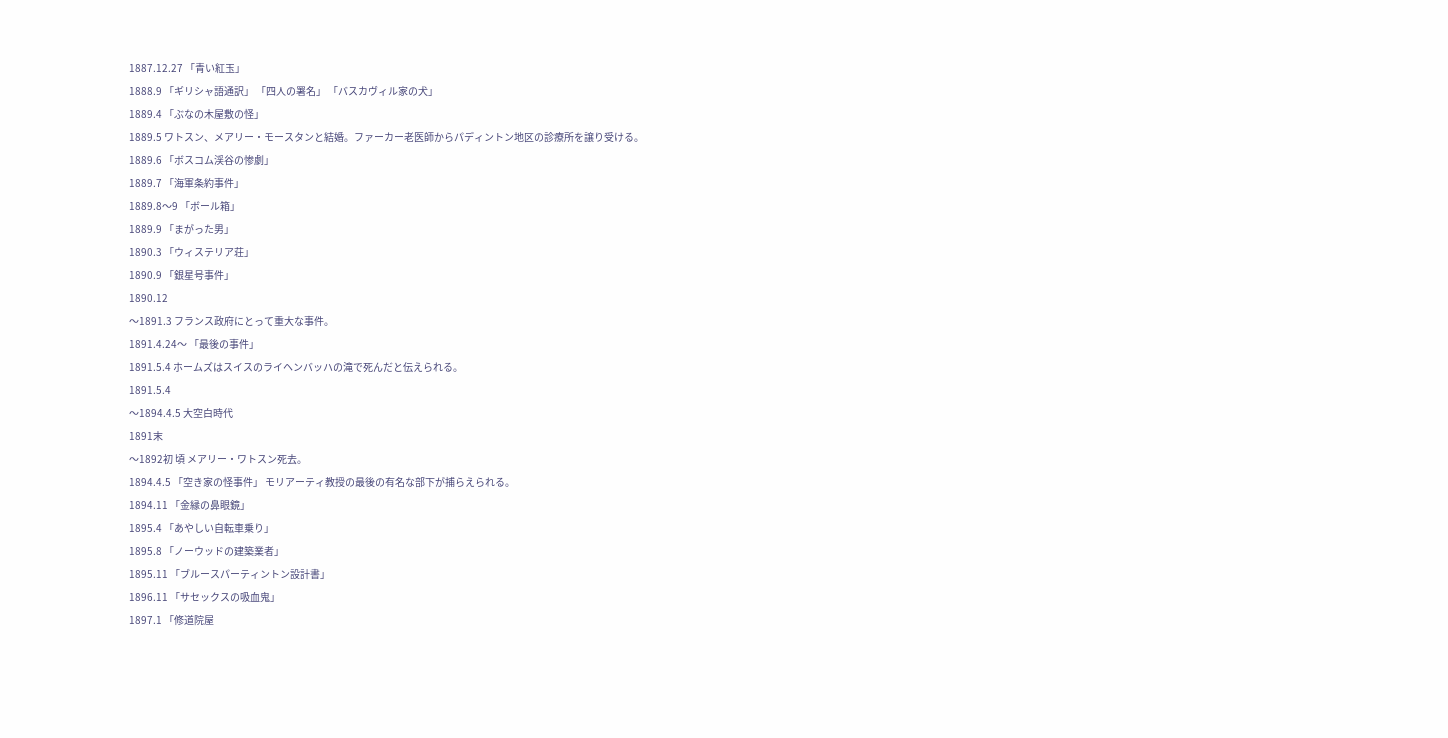1887.12.27 「青い紅玉」
1888.9 「ギリシャ語通訳」 「四人の署名」 「バスカヴィル家の犬」
1889.4 「ぶなの木屋敷の怪」
1889.5 ワトスン、メアリー・モースタンと結婚。ファーカー老医師からパディントン地区の診療所を譲り受ける。
1889.6 「ボスコム渓谷の惨劇」
1889.7 「海軍条約事件」
1889.8〜9 「ボール箱」
1889.9 「まがった男」
1890.3 「ウィステリア荘」
1890.9 「銀星号事件」
1890.12
〜1891.3 フランス政府にとって重大な事件。
1891.4.24〜 「最後の事件」
1891.5.4 ホームズはスイスのライヘンバッハの滝で死んだと伝えられる。
1891.5.4
〜1894.4.5 大空白時代
1891末
〜1892初 頃 メアリー・ワトスン死去。
1894.4.5 「空き家の怪事件」 モリアーティ教授の最後の有名な部下が捕らえられる。
1894.11 「金縁の鼻眼鏡」
1895.4 「あやしい自転車乗り」
1895.8 「ノーウッドの建築業者」
1895.11 「ブルースパーティントン設計書」
1896.11 「サセックスの吸血鬼」
1897.1 「修道院屋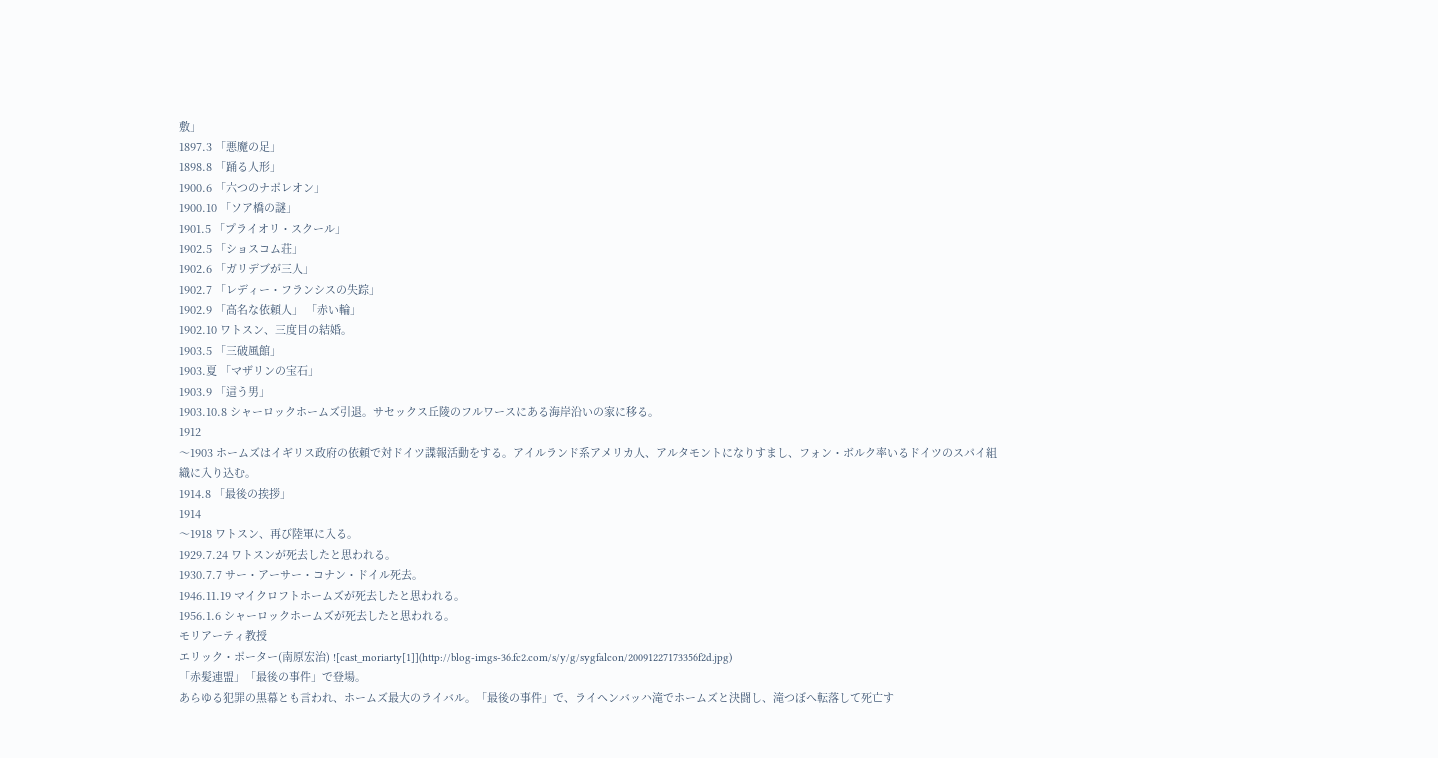敷」
1897.3 「悪魔の足」
1898.8 「踊る人形」
1900.6 「六つのナポレオン」
1900.10 「ソア橋の謎」
1901.5 「プライオリ・スクール」
1902.5 「ショスコム荘」
1902.6 「ガリデブが三人」
1902.7 「レディー・フランシスの失踪」
1902.9 「高名な依頼人」 「赤い輪」
1902.10 ワトスン、三度目の結婚。
1903.5 「三破風館」
1903.夏 「マザリンの宝石」
1903.9 「這う男」
1903.10.8 シャーロックホームズ引退。サセックス丘陵のフルワースにある海岸沿いの家に移る。
1912
〜1903 ホームズはイギリス政府の依頼で対ドイツ諜報活動をする。アイルランド系アメリカ人、アルタモントになりすまし、フォン・ボルク率いるドイツのスパイ組織に入り込む。
1914.8 「最後の挨拶」
1914
〜1918 ワトスン、再び陸軍に入る。
1929.7.24 ワトスンが死去したと思われる。
1930.7.7 サー・アーサー・コナン・ドイル死去。
1946.11.19 マイクロフトホームズが死去したと思われる。
1956.1.6 シャーロックホームズが死去したと思われる。
モリアーティ教授
エリック・ポーター(南原宏治) ![cast_moriarty[1]](http://blog-imgs-36.fc2.com/s/y/g/sygfalcon/20091227173356f2d.jpg)
「赤髪連盟」「最後の事件」で登場。
あらゆる犯罪の黒幕とも言われ、ホームズ最大のライバル。「最後の事件」で、ライヘンバッハ滝でホームズと決闘し、滝つぼへ転落して死亡す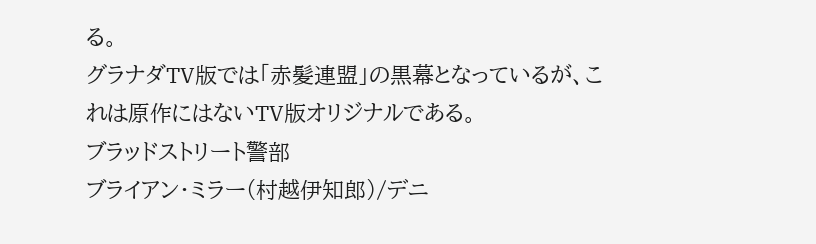る。
グラナダTV版では「赤髪連盟」の黒幕となっているが、これは原作にはないTV版オリジナルである。
ブラッドストリート警部
ブライアン・ミラー(村越伊知郎)/デニ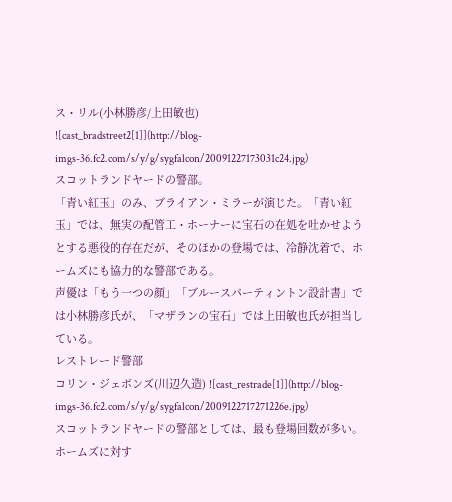ス・リル(小林勝彦/上田敏也)
![cast_bradstreet2[1]](http://blog-imgs-36.fc2.com/s/y/g/sygfalcon/20091227173031c24.jpg)
スコットランドヤードの警部。
「青い紅玉」のみ、ブライアン・ミラーが演じた。「青い紅玉」では、無実の配管工・ホーナーに宝石の在処を吐かせようとする悪役的存在だが、そのほかの登場では、冷静沈着で、ホームズにも協力的な警部である。
声優は「もう一つの顔」「ブルースパーティントン設計書」では小林勝彦氏が、「マザランの宝石」では上田敏也氏が担当している。
レストレード警部
コリン・ジェボンズ(川辺久造) ![cast_restrade[1]](http://blog-imgs-36.fc2.com/s/y/g/sygfalcon/2009122717271226e.jpg)
スコットランドヤードの警部としては、最も登場回数が多い。ホームズに対す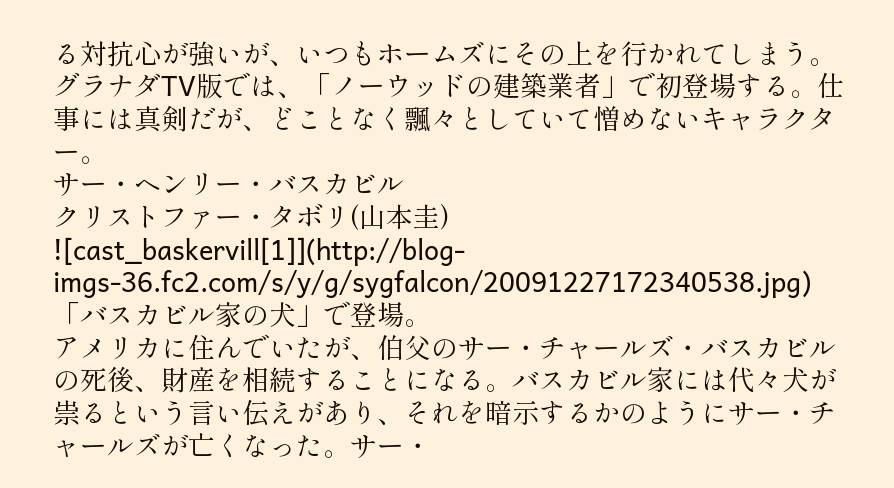る対抗心が強いが、いつもホームズにその上を行かれてしまう。
グラナダTV版では、「ノーウッドの建築業者」で初登場する。仕事には真剣だが、どことなく飄々としていて憎めないキャラクター。
サー・ヘンリー・バスカビル
クリストファー・タボリ(山本圭) ![cast_baskervill[1]](http://blog-imgs-36.fc2.com/s/y/g/sygfalcon/20091227172340538.jpg)
「バスカビル家の犬」で登場。
アメリカに住んでいたが、伯父のサー・チャールズ・バスカビルの死後、財産を相続することになる。バスカビル家には代々犬が祟るという言い伝えがあり、それを暗示するかのようにサー・チャールズが亡くなった。サー・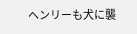ヘンリーも犬に襲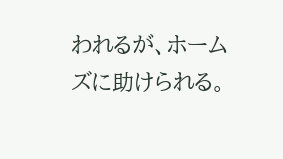われるが、ホームズに助けられる。